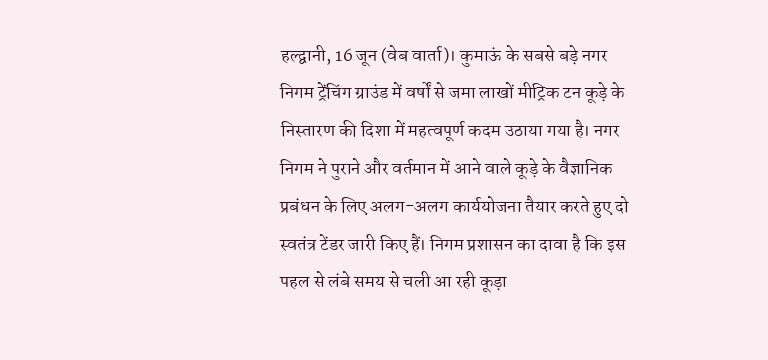हल्द्वानी, 16 जून (वेब वार्ता)। कुमाऊं के सबसे बड़े नगर निगम ट्रेंचिंग ग्राउंड में वर्षों से जमा लाखों मीट्रिक टन कूड़े के निस्तारण की दिशा में महत्वपूर्ण कदम उठाया गया है। नगर निगम ने पुराने और वर्तमान में आने वाले कूड़े के वैज्ञानिक प्रबंधन के लिए अलग-अलग कार्ययोजना तैयार करते हुए दो स्वतंत्र टेंडर जारी किए हैं। निगम प्रशासन का दावा है कि इस पहल से लंबे समय से चली आ रही कूड़ा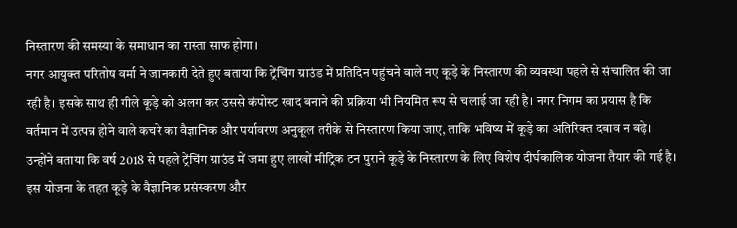निस्तारण की समस्या के समाधान का रास्ता साफ होगा।
नगर आयुक्त परितोष वर्मा ने जानकारी देते हुए बताया कि ट्रेंचिंग ग्राउंड में प्रतिदिन पहुंचने वाले नए कूड़े के निस्तारण की व्यवस्था पहले से संचालित की जा रही है। इसके साथ ही गीले कूड़े को अलग कर उससे कंपोस्ट खाद बनाने की प्रक्रिया भी नियमित रूप से चलाई जा रही है। नगर निगम का प्रयास है कि वर्तमान में उत्पन्न होने वाले कचरे का वैज्ञानिक और पर्यावरण अनुकूल तरीके से निस्तारण किया जाए, ताकि भविष्य में कूड़े का अतिरिक्त दबाव न बढ़े।
उन्होंने बताया कि वर्ष 2018 से पहले ट्रेंचिंग ग्राउंड में जमा हुए लाखों मीट्रिक टन पुराने कूड़े के निस्तारण के लिए विशेष दीर्घकालिक योजना तैयार की गई है। इस योजना के तहत कूड़े के वैज्ञानिक प्रसंस्करण और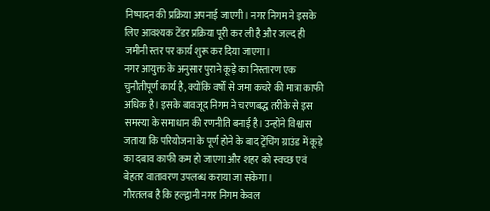निष्पादन की प्रक्रिया अपनाई जाएगी। नगर निगम ने इसके लिए आवश्यक टेंडर प्रक्रिया पूरी कर ली है और जल्द ही जमीनी स्तर पर कार्य शुरू कर दिया जाएगा।
नगर आयुक्त के अनुसार पुराने कूड़े का निस्तारण एक चुनौतीपूर्ण कार्य है, क्योंकि वर्षों से जमा कचरे की मात्रा काफी अधिक है। इसके बावजूद निगम ने चरणबद्ध तरीके से इस समस्या के समाधान की रणनीति बनाई है। उन्होंने विश्वास जताया कि परियोजना के पूर्ण होने के बाद ट्रेंचिंग ग्राउंड में कूड़े का दबाव काफी कम हो जाएगा और शहर को स्वच्छ एवं बेहतर वातावरण उपलब्ध कराया जा सकेगा।
गौरतलब है कि हल्द्वानी नगर निगम केवल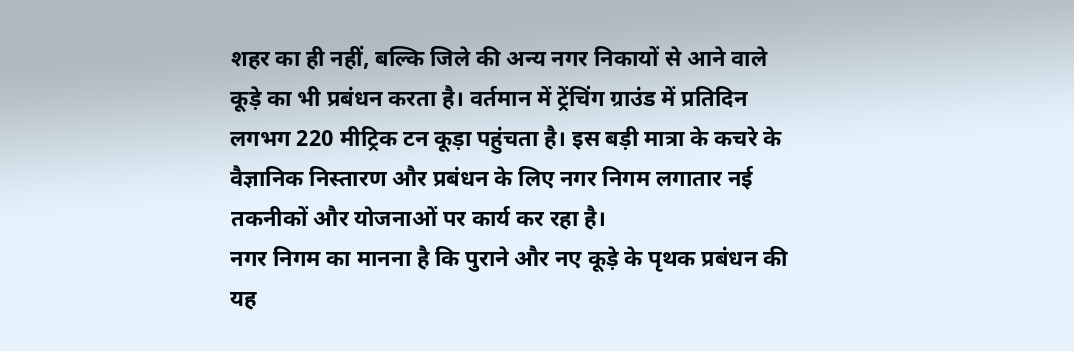शहर का ही नहीं, बल्कि जिले की अन्य नगर निकायों से आने वाले कूड़े का भी प्रबंधन करता है। वर्तमान में ट्रेंचिंग ग्राउंड में प्रतिदिन लगभग 220 मीट्रिक टन कूड़ा पहुंचता है। इस बड़ी मात्रा के कचरे के वैज्ञानिक निस्तारण और प्रबंधन के लिए नगर निगम लगातार नई तकनीकों और योजनाओं पर कार्य कर रहा है।
नगर निगम का मानना है कि पुराने और नए कूड़े के पृथक प्रबंधन की यह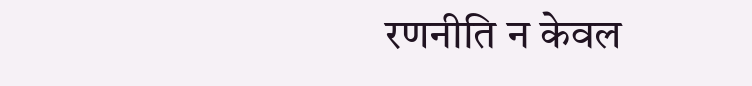रणनीति न केवल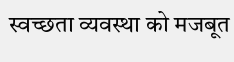स्वच्छता व्यवस्था को मजबूत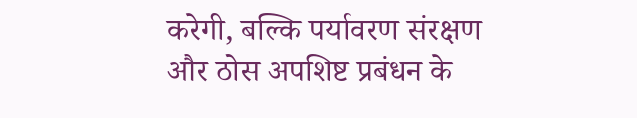करेगी, बल्कि पर्यावरण संरक्षण और ठोस अपशिष्ट प्रबंधन के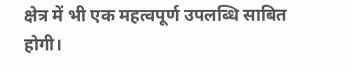क्षेत्र में भी एक महत्वपूर्ण उपलब्धि साबित होगी।